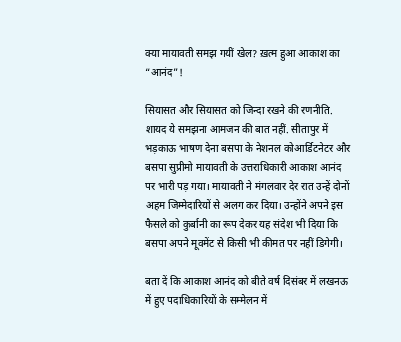क्या मायावती समझ गयीं खेल? ख़त्म हुआ आकाश का “आनंद”!

सियासत और सियासत को जिन्दा रखने की रणनीति. शायद ये समझना आमजन की बात नहीं. सीतापुर में भड़काऊ भाषण देना बसपा के नेशनल कोआर्डिटनेटर और बसपा सुप्रीमो मायावती के उत्तराधिकारी आकाश आनंद पर भारी पड़ गया। मायावती ने मंगलवार देर रात उन्हें दोनों अहम जिम्मेदारियों से अलग कर दिया। उन्होंने अपने इस फैसले को कुर्बानी का रूप देकर यह संदेश भी दिया कि बसपा अपने मूवमेंट से किसी भी कीमत पर नहीं डिगेगी।

बता दें कि आकाश आनंद को बीते वर्ष दिसंबर में लखनऊ में हुए पदाधिकारियों के सम्मेलन में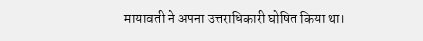मायावती ने अपना उत्तराधिकारी घोषित किया था।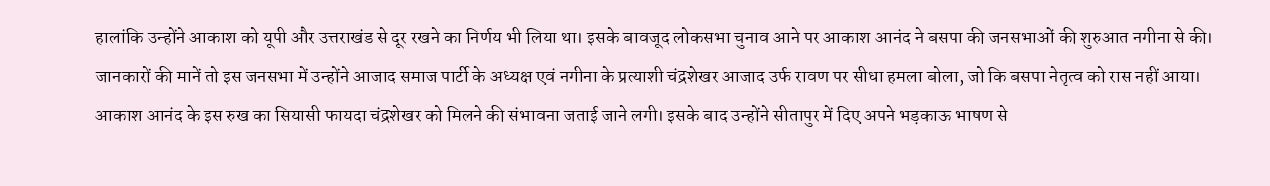हालांकि उन्होंने आकाश को यूपी और उत्तराखंड से दूर रखने का निर्णय भी लिया था। इसके बावजूद लोकसभा चुनाव आने पर आकाश आनंद ने बसपा की जनसभाओं की शुरुआत नगीना से की। जानकारों की मानें तो इस जनसभा में उन्होंने आजाद समाज पार्टी के अध्यक्ष एवं नगीना के प्रत्याशी चंद्रशेखर आजाद उर्फ रावण पर सीधा हमला बोला, जो कि बसपा नेतृत्व को रास नहीं आया। आकाश आनंद के इस रुख का सियासी फायदा चंद्रशेखर को मिलने की संभावना जताई जाने लगी। इसके बाद उन्होंने सीतापुर में दिए अपने भड़काऊ भाषण से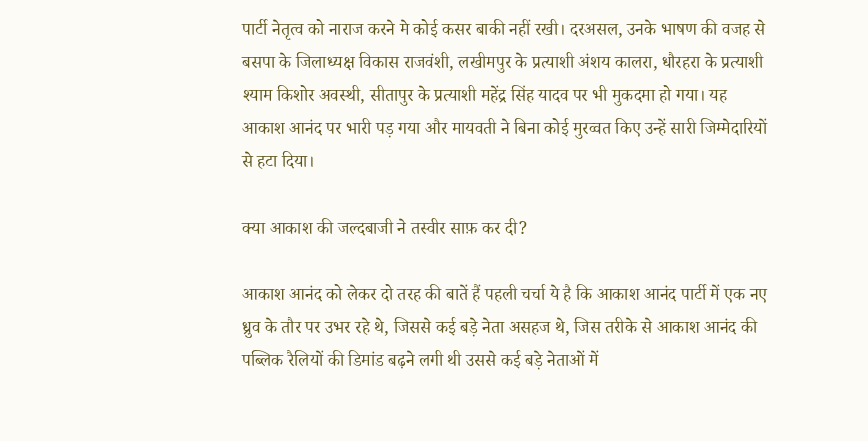पार्टी नेतृत्व को नाराज करने मे कोई कसर बाकी नहीं रखी। दरअसल, उनके भाषण की वजह से बसपा के जिलाध्यक्ष विकास राजवंशी, लखीमपुर के प्रत्याशी अंशय कालरा, धौरहरा के प्रत्याशी श्याम किशोर अवस्थी, सीतापुर के प्रत्याशी महेंद्र सिंह यादव पर भी मुकदमा हो गया। यह आकाश आनंद पर भारी पड़ गया और मायवती ने बिना कोई मुरव्वत किए उन्हें सारी जिम्मेदारियों से हटा दिया।

क्या आकाश की जल्दबाजी ने तस्वीर साफ़ कर दी?

आकाश आनंद को लेकर दो तरह की बातें हैं पहली चर्चा ये है कि आकाश आनंद पार्टी में एक नए ध्रुव के तौर पर उभर रहे थे, जिससे कई बड़े नेता असहज थे, जिस तरीके से आकाश आनंद की पब्लिक रैलियों की डिमांड बढ़ने लगी थी उससे कई बड़े नेताओं में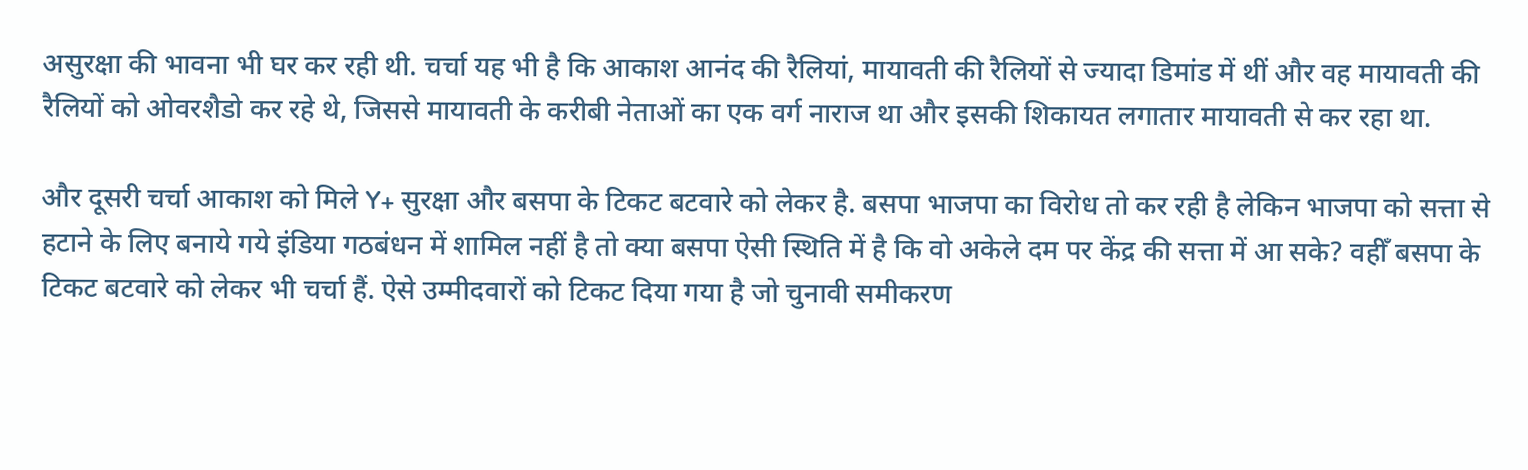असुरक्षा की भावना भी घर कर रही थी. चर्चा यह भी है कि आकाश आनंद की रैलियां, मायावती की रैलियों से ज्यादा डिमांड में थीं और वह मायावती की रैलियों को ओवरशैडो कर रहे थे, जिससे मायावती के करीबी नेताओं का एक वर्ग नाराज था और इसकी शिकायत लगातार मायावती से कर रहा था.

और दूसरी चर्चा आकाश को मिले Y+ सुरक्षा और बसपा के टिकट बटवारे को लेकर है. बसपा भाजपा का विरोध तो कर रही है लेकिन भाजपा को सत्ता से हटाने के लिए बनाये गये इंडिया गठबंधन में शामिल नहीं है तो क्या बसपा ऐसी स्थिति में है कि वो अकेले दम पर केंद्र की सत्ता में आ सके? वहीँ बसपा के टिकट बटवारे को लेकर भी चर्चा हैं. ऐसे उम्मीदवारों को टिकट दिया गया है जो चुनावी समीकरण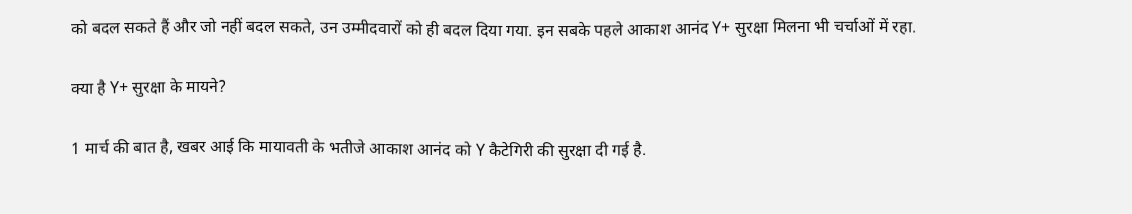को बदल सकते हैं और जो नहीं बदल सकते, उन उम्मीदवारों को ही बदल दिया गया. इन सबके पहले आकाश आनंद Y+ सुरक्षा मिलना भी चर्चाओं में रहा.

क्या है Y+ सुरक्षा के मायने?

1 मार्च की बात है, खबर आई कि मायावती के भतीजे आकाश आनंद को Y कैटेगिरी की सुरक्षा दी गई है.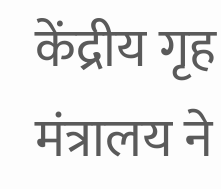केंद्रीय गृह मंत्रालय ने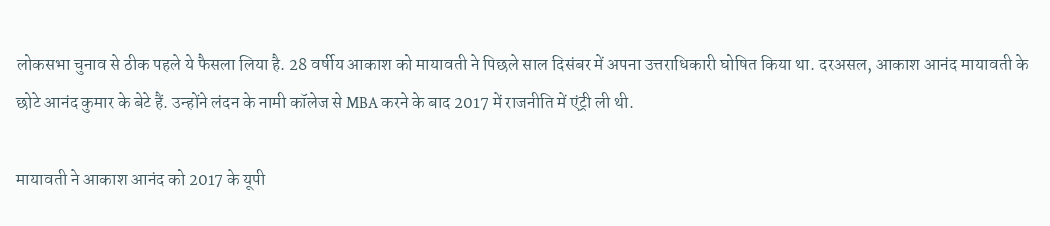लोकसभा चुनाव से ठीक पहले ये फैसला लिया है. 28 वर्षीय आकाश को मायावती ने पिछले साल दिसंबर में अपना उत्तराधिकारी घोषित किया था. दरअसल, आकाश आनंद मायावती के छोटे आनंद कुमार के बेटे हैं. उन्होंने लंदन के नामी कॉलेज से MBA करने के बाद 2017 में राजनीति में एंट्री ली थी.

मायावती ने आकाश आनंद को 2017 के यूपी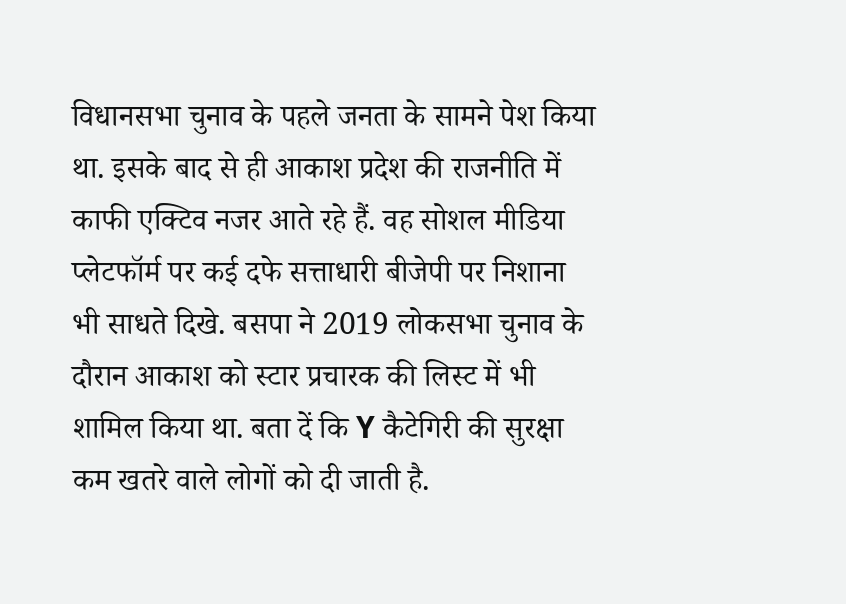विधानसभा चुनाव के पहले जनता के सामने पेश किया था. इसके बाद से ही आकाश प्रदेश की राजनीति में काफी एक्टिव नजर आते रहे हैं. वह सोशल मीडिया प्लेटफॉर्म पर कई दफे सत्ताधारी बीजेपी पर निशाना भी साधते दिखे. बसपा ने 2019 लोकसभा चुनाव के दौरान आकाश को स्टार प्रचारक की लिस्ट में भी शामिल किया था. बता दें कि Y कैटेगिरी की सुरक्षा कम खतरे वाले लोगों को दी जाती है.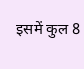इसमें कुल 8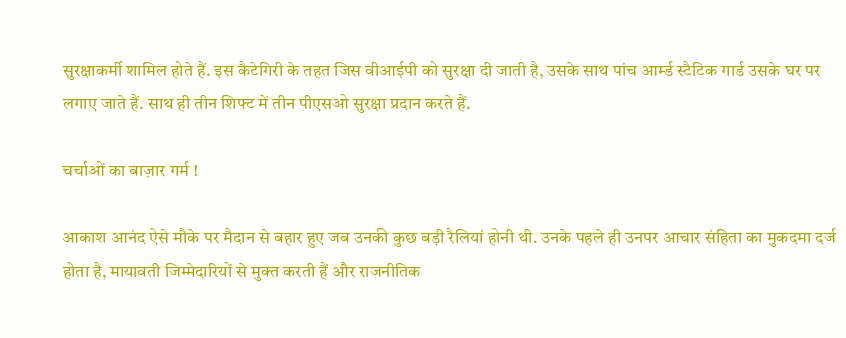सुरक्षाकर्मी शामिल होते हैं. इस कैटेगिरी के तहत जिस वीआईपी को सुरक्षा दी जाती है, उसके साथ पांच आर्म्ड स्टैटिक गार्ड उसके घर पर लगाए जाते हैं. साथ ही तीन शिफ्ट में तीन पीएसओ सुरक्षा प्रदान करते हैं.

चर्चाओं का बाज़ार गर्म !

आकाश आनंद ऐसे मौके पर मैदान से बहार हुए जब उनकी कुछ बड़ी रैलियां होनी थी. उनके पहले ही उनपर आचार संहिता का मुकदमा दर्ज होता है, मायावती जिम्मेदारियों से मुक्त करती हैं और राजनीतिक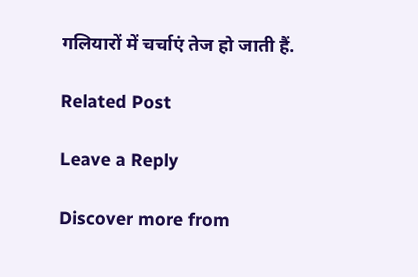गलियारों में चर्चाएं तेज हो जाती हैं.

Related Post

Leave a Reply

Discover more from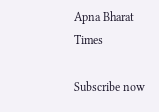Apna Bharat Times

Subscribe now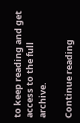to keep reading and get access to the full archive.

Continue reading